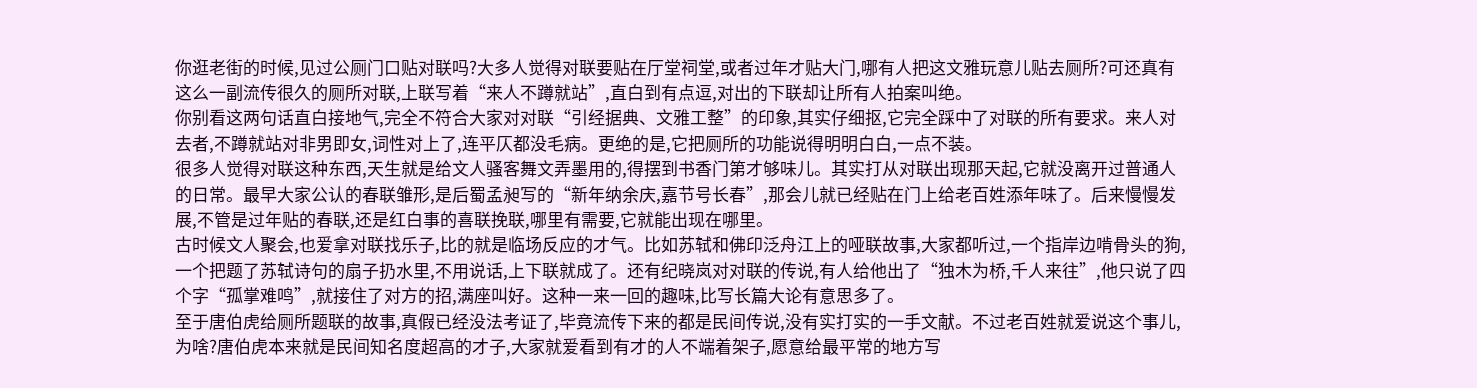你逛老街的时候,见过公厕门口贴对联吗?大多人觉得对联要贴在厅堂祠堂,或者过年才贴大门,哪有人把这文雅玩意儿贴去厕所?可还真有这么一副流传很久的厕所对联,上联写着“来人不蹲就站”,直白到有点逗,对出的下联却让所有人拍案叫绝。
你别看这两句话直白接地气,完全不符合大家对对联“引经据典、文雅工整”的印象,其实仔细抠,它完全踩中了对联的所有要求。来人对去者,不蹲就站对非男即女,词性对上了,连平仄都没毛病。更绝的是,它把厕所的功能说得明明白白,一点不装。
很多人觉得对联这种东西,天生就是给文人骚客舞文弄墨用的,得摆到书香门第才够味儿。其实打从对联出现那天起,它就没离开过普通人的日常。最早大家公认的春联雏形,是后蜀孟昶写的“新年纳余庆,嘉节号长春”,那会儿就已经贴在门上给老百姓添年味了。后来慢慢发展,不管是过年贴的春联,还是红白事的喜联挽联,哪里有需要,它就能出现在哪里。
古时候文人聚会,也爱拿对联找乐子,比的就是临场反应的才气。比如苏轼和佛印泛舟江上的哑联故事,大家都听过,一个指岸边啃骨头的狗,一个把题了苏轼诗句的扇子扔水里,不用说话,上下联就成了。还有纪晓岚对对联的传说,有人给他出了“独木为桥,千人来往”,他只说了四个字“孤掌难鸣”,就接住了对方的招,满座叫好。这种一来一回的趣味,比写长篇大论有意思多了。
至于唐伯虎给厕所题联的故事,真假已经没法考证了,毕竟流传下来的都是民间传说,没有实打实的一手文献。不过老百姓就爱说这个事儿,为啥?唐伯虎本来就是民间知名度超高的才子,大家就爱看到有才的人不端着架子,愿意给最平常的地方写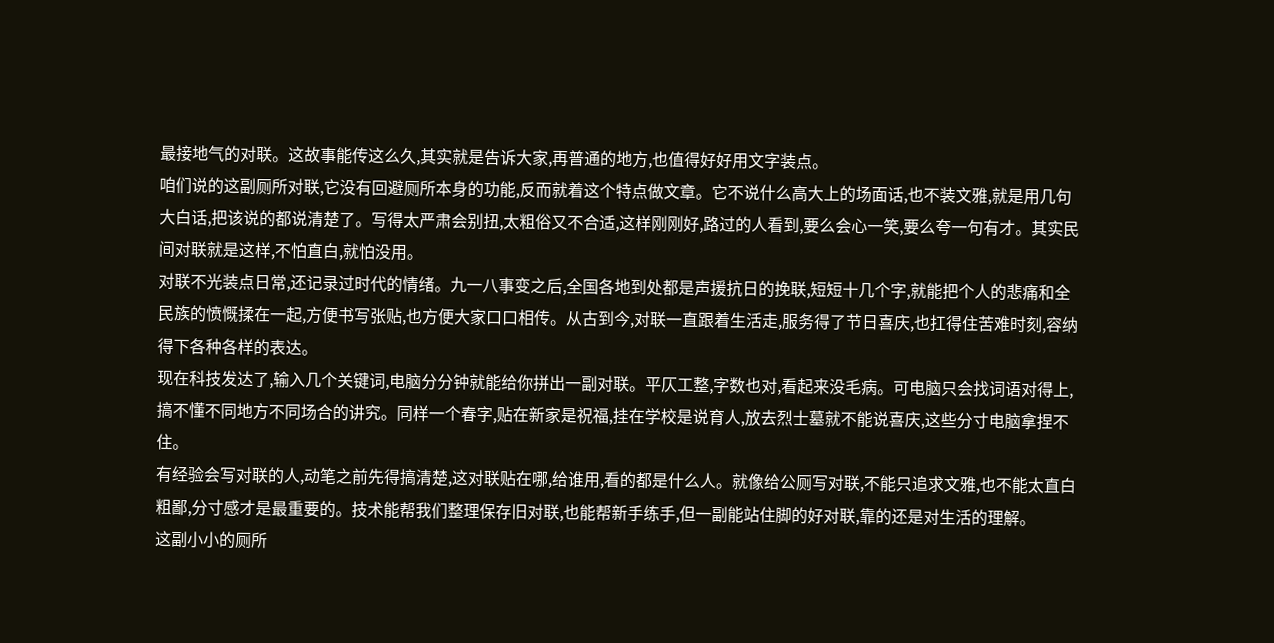最接地气的对联。这故事能传这么久,其实就是告诉大家,再普通的地方,也值得好好用文字装点。
咱们说的这副厕所对联,它没有回避厕所本身的功能,反而就着这个特点做文章。它不说什么高大上的场面话,也不装文雅,就是用几句大白话,把该说的都说清楚了。写得太严肃会别扭,太粗俗又不合适,这样刚刚好,路过的人看到,要么会心一笑,要么夸一句有才。其实民间对联就是这样,不怕直白,就怕没用。
对联不光装点日常,还记录过时代的情绪。九一八事变之后,全国各地到处都是声援抗日的挽联,短短十几个字,就能把个人的悲痛和全民族的愤慨揉在一起,方便书写张贴,也方便大家口口相传。从古到今,对联一直跟着生活走,服务得了节日喜庆,也扛得住苦难时刻,容纳得下各种各样的表达。
现在科技发达了,输入几个关键词,电脑分分钟就能给你拼出一副对联。平仄工整,字数也对,看起来没毛病。可电脑只会找词语对得上,搞不懂不同地方不同场合的讲究。同样一个春字,贴在新家是祝福,挂在学校是说育人,放去烈士墓就不能说喜庆,这些分寸电脑拿捏不住。
有经验会写对联的人,动笔之前先得搞清楚,这对联贴在哪,给谁用,看的都是什么人。就像给公厕写对联,不能只追求文雅,也不能太直白粗鄙,分寸感才是最重要的。技术能帮我们整理保存旧对联,也能帮新手练手,但一副能站住脚的好对联,靠的还是对生活的理解。
这副小小的厕所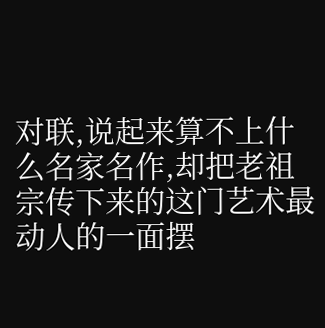对联,说起来算不上什么名家名作,却把老祖宗传下来的这门艺术最动人的一面摆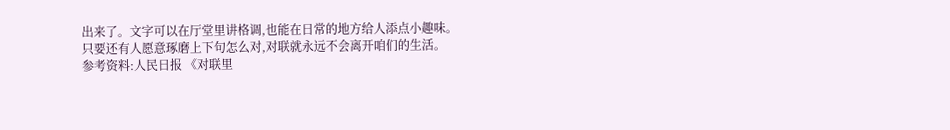出来了。文字可以在厅堂里讲格调,也能在日常的地方给人添点小趣味。只要还有人愿意琢磨上下句怎么对,对联就永远不会离开咱们的生活。
参考资料:人民日报 《对联里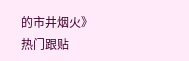的市井烟火》
热门跟贴